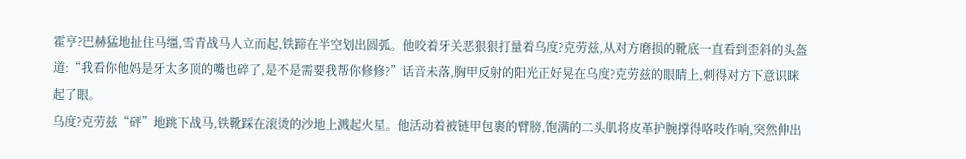霍亨?巴赫猛地扯住马缰,雪青战马人立而起,铁蹄在半空划出圆弧。他咬着牙关恶狠狠打量着乌度?克劳兹,从对方磨损的靴底一直看到歪斜的头盔道:“我看你他妈是牙太多顶的嘴也碎了,是不是需要我帮你修修?”话音未落,胸甲反射的阳光正好晃在乌度?克劳兹的眼睛上,刺得对方下意识眯起了眼。
乌度?克劳兹“砰”地跳下战马,铁靴踩在滚烫的沙地上溅起火星。他活动着被链甲包裹的臂膀,饱满的二头肌将皮革护腕撑得咯吱作响,突然伸出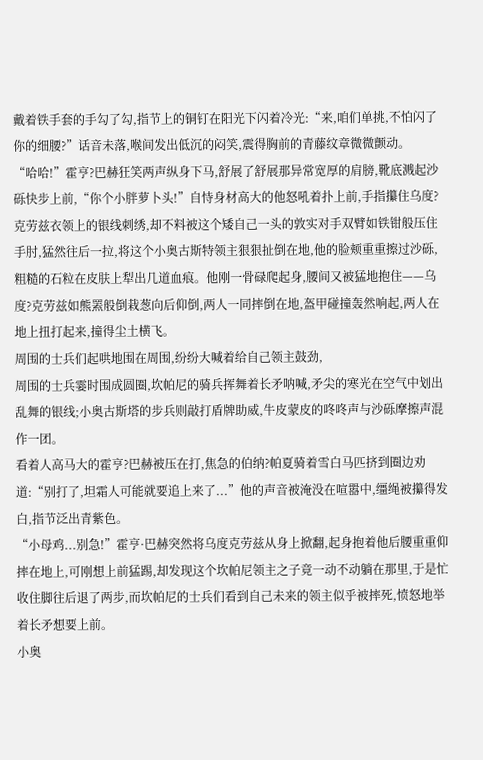戴着铁手套的手勾了勾,指节上的铜钉在阳光下闪着冷光:“来,咱们单挑,不怕闪了你的细腰?”话音未落,喉间发出低沉的闷笑,震得胸前的青藤纹章微微颤动。
“哈哈!”霍亨?巴赫狂笑两声纵身下马,舒展了舒展那异常宽厚的肩膀,靴底溅起沙砾快步上前,“你个小胖萝卜头!”自恃身材高大的他怒吼着扑上前,手指攥住乌度?克劳兹衣领上的银线刺绣,却不料被这个矮自己一头的敦实对手双臂如铁钳般压住手肘,猛然往后一拉,将这个小奥古斯特领主狠狠扯倒在地,他的脸颊重重擦过沙砾,粗糙的石粒在皮肤上犁出几道血痕。他刚一骨碌爬起身,腰间又被猛地抱住——乌度?克劳兹如熊罴般倒栽葱向后仰倒,两人一同摔倒在地,盔甲碰撞轰然响起,两人在地上扭打起来,撞得尘土横飞。
周围的士兵们起哄地围在周围,纷纷大喊着给自己领主鼓劲,
周围的士兵霎时围成圆圈,坎帕尼的骑兵挥舞着长矛呐喊,矛尖的寒光在空气中划出乱舞的银线;小奥古斯塔的步兵则敲打盾牌助威,牛皮蒙皮的咚咚声与沙砾摩擦声混作一团。
看着人高马大的霍亨?巴赫被压在打,焦急的伯纳?帕夏骑着雪白马匹挤到圈边劝道:“别打了,坦霜人可能就要追上来了...”他的声音被淹没在喧嚣中,缰绳被攥得发白,指节泛出青紫色。
“小母鸡...别急!”霍亨·巴赫突然将乌度克劳兹从身上掀翻,起身抱着他后腰重重仰摔在地上,可刚想上前猛踢,却发现这个坎帕尼领主之子竟一动不动躺在那里,于是忙收住脚往后退了两步,而坎帕尼的士兵们看到自己未来的领主似乎被摔死,愤怒地举着长矛想要上前。
小奥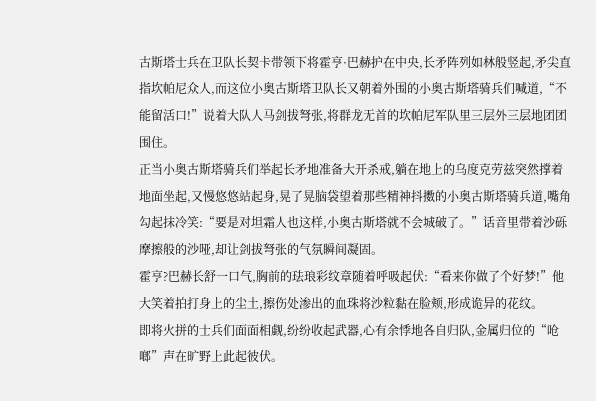古斯塔士兵在卫队长契卡带领下将霍亨·巴赫护在中央,长矛阵列如林般竖起,矛尖直指坎帕尼众人,而这位小奥古斯塔卫队长又朝着外围的小奥古斯塔骑兵们喊道,“不能留活口!”说着大队人马剑拔弩张,将群龙无首的坎帕尼军队里三层外三层地团团围住。
正当小奥古斯塔骑兵们举起长矛地准备大开杀戒,躺在地上的乌度克劳兹突然撑着地面坐起,又慢悠悠站起身,晃了晃脑袋望着那些精神抖擞的小奥古斯塔骑兵道,嘴角勾起抹冷笑:“要是对坦霜人也这样,小奥古斯塔就不会城破了。”话音里带着沙砾摩擦般的沙哑,却让剑拔弩张的气氛瞬间凝固。
霍亨?巴赫长舒一口气,胸前的珐琅彩纹章随着呼吸起伏:“看来你做了个好梦!”他大笑着拍打身上的尘土,擦伤处渗出的血珠将沙粒黏在脸颊,形成诡异的花纹。
即将火拼的士兵们面面相觑,纷纷收起武器,心有余悸地各自归队,金属归位的“呛啷”声在旷野上此起彼伏。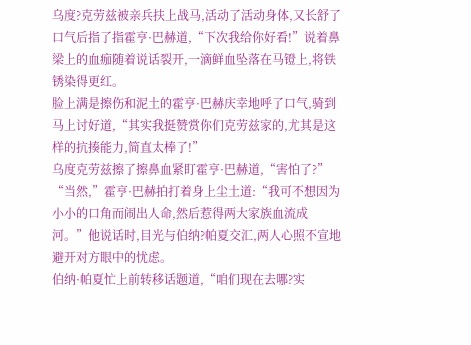乌度?克劳兹被亲兵扶上战马,活动了活动身体,又长舒了口气后指了指霍亨·巴赫道,“下次我给你好看!”说着鼻梁上的血痂随着说话裂开,一滴鲜血坠落在马镫上,将铁锈染得更红。
脸上满是擦伤和泥土的霍亨·巴赫庆幸地呼了口气,骑到马上讨好道,“其实我挺赞赏你们克劳兹家的,尤其是这样的抗揍能力,简直太棒了!”
乌度克劳兹擦了擦鼻血紧盯霍亨·巴赫道,“害怕了?”
“当然,”霍亨·巴赫拍打着身上尘土道:“我可不想因为小小的口角而闹出人命,然后惹得两大家族血流成河。”他说话时,目光与伯纳?帕夏交汇,两人心照不宣地避开对方眼中的忧虑。
伯纳·帕夏忙上前转移话题道,“咱们现在去哪?实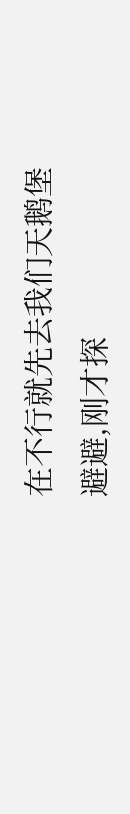在不行就先去我们天鹅堡避避,刚才探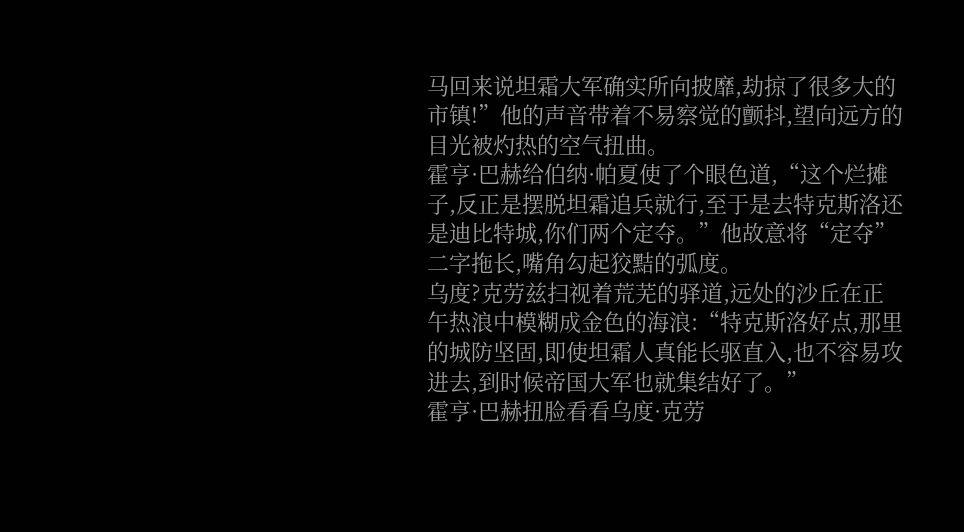马回来说坦霜大军确实所向披靡,劫掠了很多大的市镇!”他的声音带着不易察觉的颤抖,望向远方的目光被灼热的空气扭曲。
霍亨·巴赫给伯纳·帕夏使了个眼色道,“这个烂摊子,反正是摆脱坦霜追兵就行,至于是去特克斯洛还是迪比特城,你们两个定夺。”他故意将“定夺”二字拖长,嘴角勾起狡黠的弧度。
乌度?克劳兹扫视着荒芜的驿道,远处的沙丘在正午热浪中模糊成金色的海浪:“特克斯洛好点,那里的城防坚固,即使坦霜人真能长驱直入,也不容易攻进去,到时候帝国大军也就集结好了。”
霍亨·巴赫扭脸看看乌度·克劳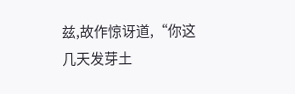兹,故作惊讶道,“你这几天发芽土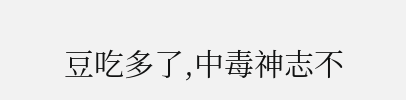豆吃多了,中毒神志不